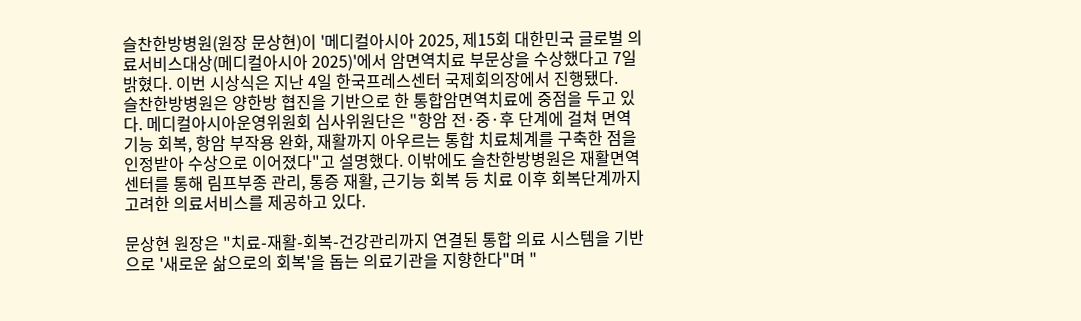슬찬한방병원(원장 문상현)이 '메디컬아시아 2025, 제15회 대한민국 글로벌 의료서비스대상(메디컬아시아 2025)'에서 암면역치료 부문상을 수상했다고 7일 밝혔다. 이번 시상식은 지난 4일 한국프레스센터 국제회의장에서 진행됐다.
슬찬한방병원은 양한방 협진을 기반으로 한 통합암면역치료에 중점을 두고 있다. 메디컬아시아운영위원회 심사위원단은 "항암 전·중·후 단계에 걸쳐 면역 기능 회복, 항암 부작용 완화, 재활까지 아우르는 통합 치료체계를 구축한 점을 인정받아 수상으로 이어졌다"고 설명했다. 이밖에도 슬찬한방병원은 재활면역센터를 통해 림프부종 관리, 통증 재활, 근기능 회복 등 치료 이후 회복단계까지 고려한 의료서비스를 제공하고 있다.

문상현 원장은 "치료-재활-회복-건강관리까지 연결된 통합 의료 시스템을 기반으로 '새로운 삶으로의 회복'을 돕는 의료기관을 지향한다"며 "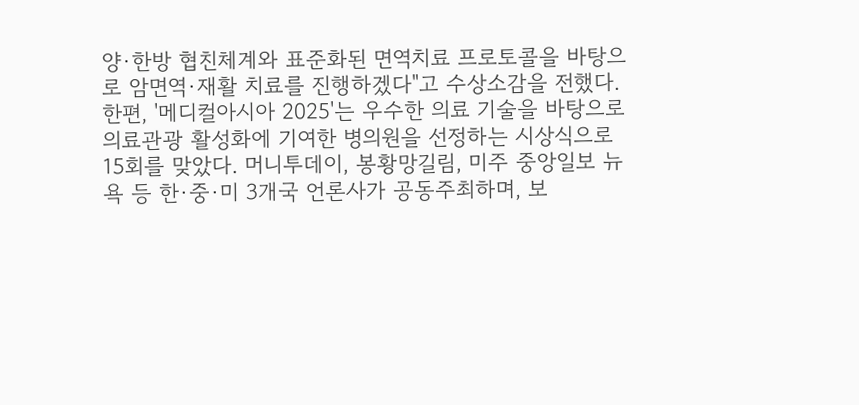양·한방 협친체계와 표준화된 면역치료 프로토콜을 바탕으로 암면역·재활 치료를 진행하겠다"고 수상소감을 전했다.
한편, '메디컬아시아 2025'는 우수한 의료 기술을 바탕으로 의료관광 활성화에 기여한 병의원을 선정하는 시상식으로 15회를 맞았다. 머니투데이, 봉황망길림, 미주 중앙일보 뉴욕 등 한·중·미 3개국 언론사가 공동주최하며, 보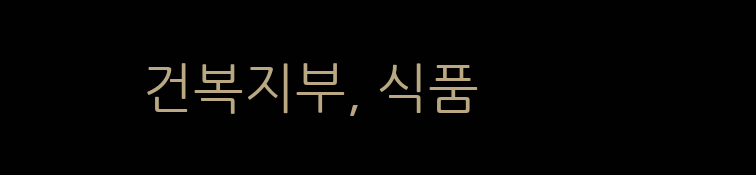건복지부, 식품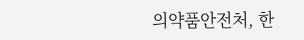의약품안전처, 한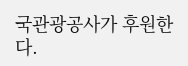국관광공사가 후원한다.